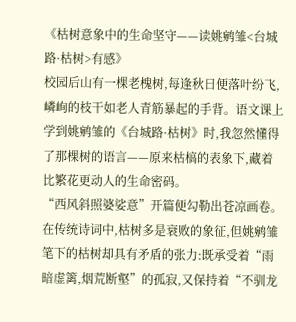《枯树意象中的生命坚守——读姚鹓雏<台城路·枯树>有感》
校园后山有一棵老槐树,每逢秋日便落叶纷飞,嶙峋的枝干如老人青筋暴起的手背。语文课上学到姚鹓雏的《台城路·枯树》时,我忽然懂得了那棵树的语言——原来枯槁的表象下,藏着比繁花更动人的生命密码。
“西风斜照婆娑意”开篇便勾勒出苍凉画卷。在传统诗词中,枯树多是衰败的象征,但姚鹓雏笔下的枯树却具有矛盾的张力:既承受着“雨暗虚篱,烟荒断壑”的孤寂,又保持着“不驯龙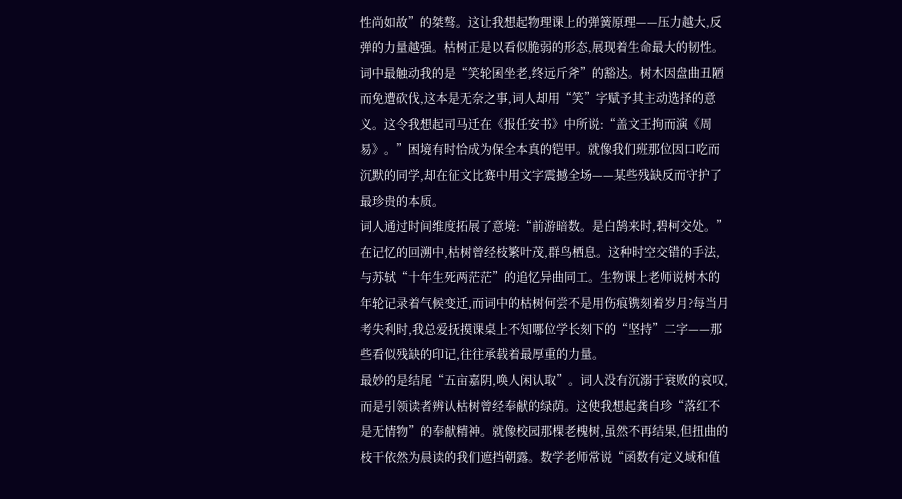性尚如故”的桀骜。这让我想起物理课上的弹簧原理——压力越大,反弹的力量越强。枯树正是以看似脆弱的形态,展现着生命最大的韧性。
词中最触动我的是“笑轮囷坐老,终远斤斧”的豁达。树木因盘曲丑陋而免遭砍伐,这本是无奈之事,词人却用“笑”字赋予其主动选择的意义。这令我想起司马迁在《报任安书》中所说:“盖文王拘而演《周易》。”困境有时恰成为保全本真的铠甲。就像我们班那位因口吃而沉默的同学,却在征文比赛中用文字震撼全场——某些残缺反而守护了最珍贵的本质。
词人通过时间维度拓展了意境:“前游暗数。是白鹄来时,碧柯交处。”在记忆的回溯中,枯树曾经枝繁叶茂,群鸟栖息。这种时空交错的手法,与苏轼“十年生死两茫茫”的追忆异曲同工。生物课上老师说树木的年轮记录着气候变迁,而词中的枯树何尝不是用伤痕镌刻着岁月?每当月考失利时,我总爱抚摸课桌上不知哪位学长刻下的“坚持”二字——那些看似残缺的印记,往往承载着最厚重的力量。
最妙的是结尾“五亩嘉阴,唤人闲认取”。词人没有沉溺于衰败的哀叹,而是引领读者辨认枯树曾经奉献的绿荫。这使我想起龚自珍“落红不是无情物”的奉献精神。就像校园那棵老槐树,虽然不再结果,但扭曲的枝干依然为晨读的我们遮挡朝露。数学老师常说“函数有定义域和值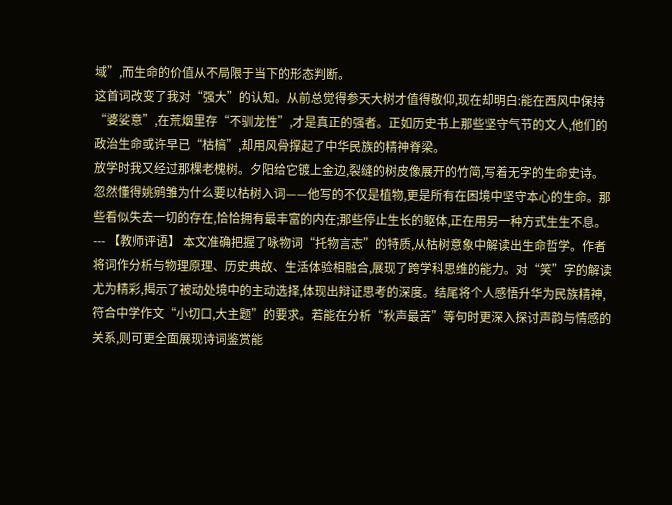域”,而生命的价值从不局限于当下的形态判断。
这首词改变了我对“强大”的认知。从前总觉得参天大树才值得敬仰,现在却明白:能在西风中保持“婆娑意”,在荒烟里存“不驯龙性”,才是真正的强者。正如历史书上那些坚守气节的文人,他们的政治生命或许早已“枯槁”,却用风骨撑起了中华民族的精神脊梁。
放学时我又经过那棵老槐树。夕阳给它镀上金边,裂缝的树皮像展开的竹简,写着无字的生命史诗。忽然懂得姚鹓雏为什么要以枯树入词——他写的不仅是植物,更是所有在困境中坚守本心的生命。那些看似失去一切的存在,恰恰拥有最丰富的内在;那些停止生长的躯体,正在用另一种方式生生不息。
--- 【教师评语】 本文准确把握了咏物词“托物言志”的特质,从枯树意象中解读出生命哲学。作者将词作分析与物理原理、历史典故、生活体验相融合,展现了跨学科思维的能力。对“笑”字的解读尤为精彩,揭示了被动处境中的主动选择,体现出辩证思考的深度。结尾将个人感悟升华为民族精神,符合中学作文“小切口,大主题”的要求。若能在分析“秋声最苦”等句时更深入探讨声韵与情感的关系,则可更全面展现诗词鉴赏能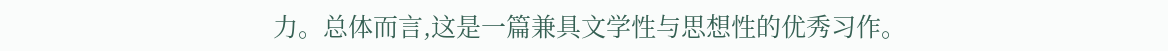力。总体而言,这是一篇兼具文学性与思想性的优秀习作。